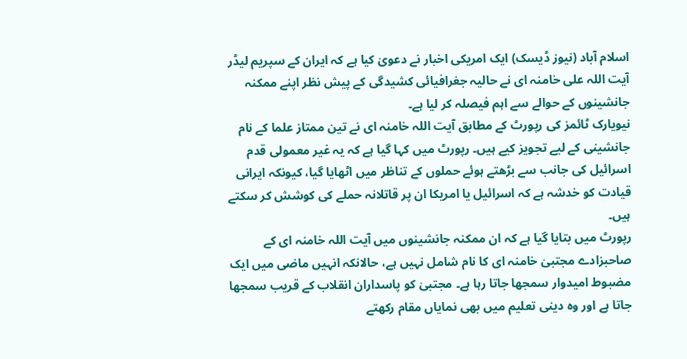اسلام آباد (نیوز ڈیسک) ایک امریکی اخبار نے دعویٰ کیا ہے کہ ایران کے سپریم لیڈر آیت اللہ علی خامنہ ای نے حالیہ جغرافیائی کشیدگی کے پیش نظر اپنے ممکنہ جانشینوں کے حوالے سے اہم فیصلہ کر لیا ہے۔
نیویارک ٹائمز کی رپورٹ کے مطابق آیت اللہ خامنہ ای نے تین ممتاز علما کے نام جانشینی کے لیے تجویز کیے ہیں۔ رپورٹ میں کہا گیا ہے کہ یہ غیر معمولی قدم اسرائیل کی جانب سے بڑھتے ہوئے حملوں کے تناظر میں اٹھایا گیا، کیونکہ ایرانی قیادت کو خدشہ ہے کہ اسرائیل یا امریکا ان پر قاتلانہ حملے کی کوشش کر سکتے ہیں۔
رپورٹ میں بتایا گیا ہے کہ ان ممکنہ جانشینوں میں آیت اللہ خامنہ ای کے صاحبزادے مجتبیٰ خامنہ ای کا نام شامل نہیں ہے، حالانکہ انہیں ماضی میں ایک مضبوط امیدوار سمجھا جاتا رہا ہے۔ مجتبیٰ کو پاسداران انقلاب کے قریب سمجھا جاتا ہے اور وہ دینی تعلیم میں بھی نمایاں مقام رکھتے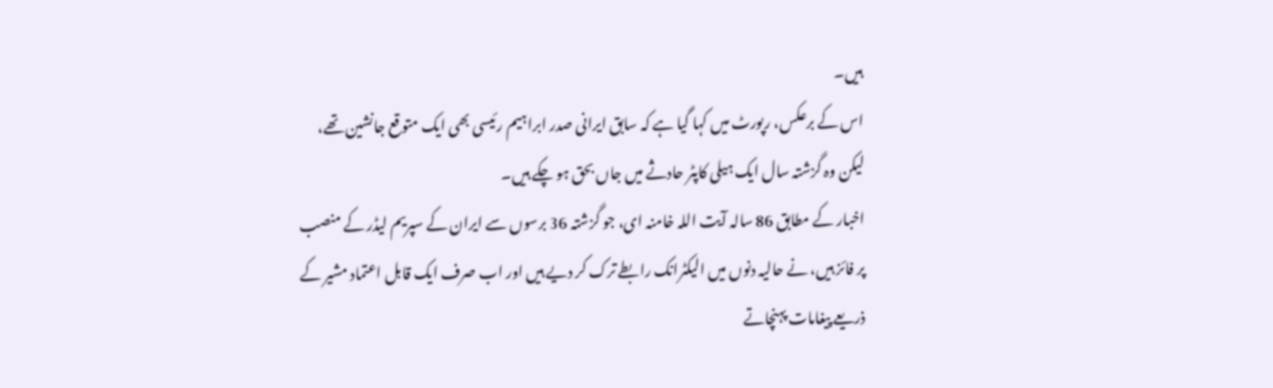ہیں۔
اس کے برعکس، رپورٹ میں کہا گیا ہے کہ سابق ایرانی صدر ابراہیم رئیسی بھی ایک متوقع جانشین تھے، لیکن وہ گزشتہ سال ایک ہیلی کاپٹر حادثے میں جاں بحق ہو چکے ہیں۔
اخبار کے مطابق 86 سالہ آیت اللہ خامنہ ای، جو گزشتہ 36 برسوں سے ایران کے سپریم لیڈر کے منصب پر فائز ہیں، نے حالیہ دنوں میں الیکٹرانک رابطے ترک کر دیے ہیں اور اب صرف ایک قابل اعتماد مشیر کے ذریعے پیغامات پہنچاتے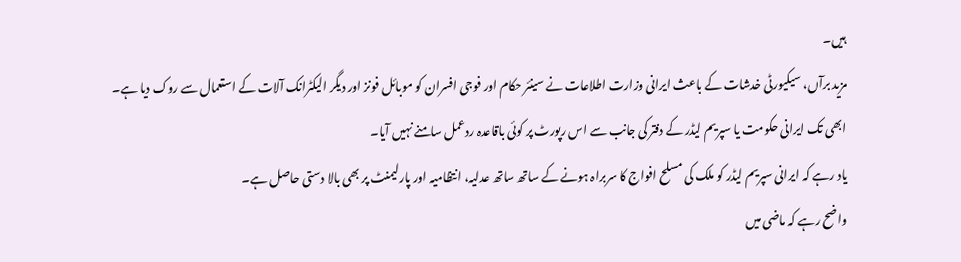ہیں۔
مزید برآں، سیکیورٹی خدشات کے باعث ایرانی وزارت اطلاعات نے سینئر حکام اور فوجی افسران کو موبائل فونز اور دیگر الیکٹرانک آلات کے استعمال سے روک دیا ہے۔
ابھی تک ایرانی حکومت یا سپریم لیڈر کے دفتر کی جانب سے اس رپورٹ پر کوئی باقاعدہ ردعمل سامنے نہیں آیا۔
یاد رہے کہ ایرانی سپریم لیڈر کو ملک کی مسلح افواج کا سربراہ ہونے کے ساتھ ساتھ عدلیہ، انتظامیہ اور پارلیمنٹ پر بھی بالا دستی حاصل ہے۔
واضح رہے کہ ماضی میں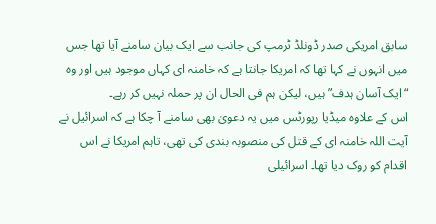سابق امریکی صدر ڈونلڈ ٹرمپ کی جانب سے ایک بیان سامنے آیا تھا جس میں انہوں نے کہا تھا کہ امریکا جانتا ہے کہ خامنہ ای کہاں موجود ہیں اور وہ “ایک آسان ہدف” ہیں، لیکن ہم فی الحال ان پر حملہ نہیں کر رہے۔
اس کے علاوہ میڈیا رپورٹس میں یہ دعویٰ بھی سامنے آ چکا ہے کہ اسرائیل نے آیت اللہ خامنہ ای کے قتل کی منصوبہ بندی کی تھی، تاہم امریکا نے اس اقدام کو روک دیا تھا۔ اسرائیلی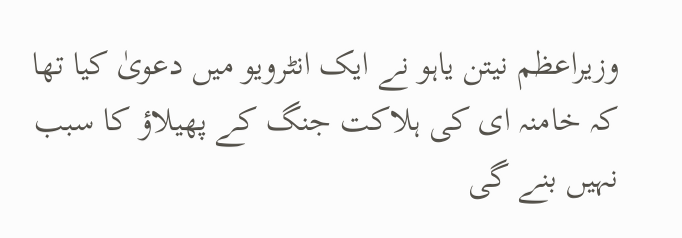وزیراعظم نیتن یاہو نے ایک انٹرویو میں دعویٰ کیا تھا کہ خامنہ ای کی ہلاکت جنگ کے پھیلاؤ کا سبب نہیں بنے گی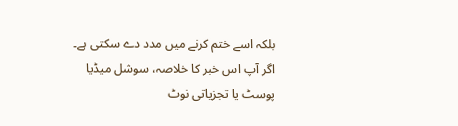بلکہ اسے ختم کرنے میں مدد دے سکتی ہے۔
اگر آپ اس خبر کا خلاصہ، سوشل میڈیا پوسٹ یا تجزیاتی نوٹ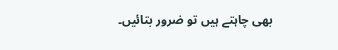بھی چاہتے ہیں تو ضرور بتائیں۔